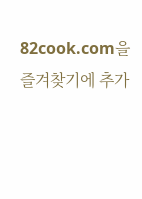82cook.com을 즐겨찾기에 추가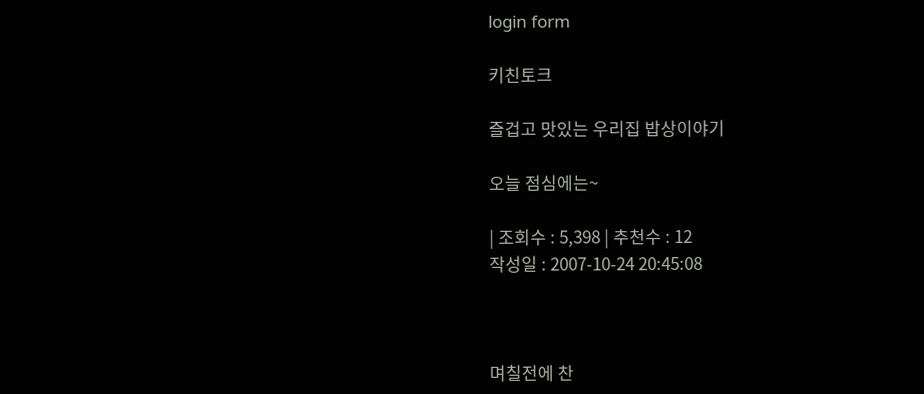login form

키친토크

즐겁고 맛있는 우리집 밥상이야기

오늘 점심에는~

| 조회수 : 5,398 | 추천수 : 12
작성일 : 2007-10-24 20:45:08



며칠전에 찬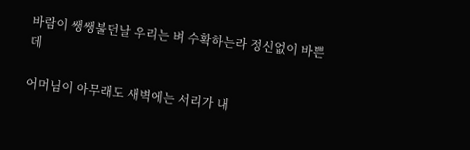바람이 쌩쌩불던날 우리는 벼 수확하는라 정신없이 바쁜데

어머님이 아무래도 새벽에는 서리가 내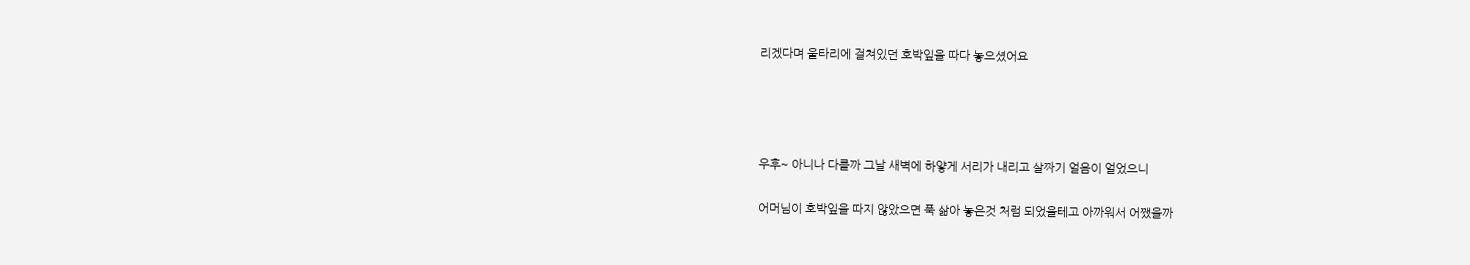리겠다며 울타리에 걸쳐있던 호박잎을 따다 놓으셨어요




우후~ 아니나 다를까 그날 새벽에 하얗게 서리가 내리고 살짜기 얼음이 얼었으니

어머님이 호박잎을 따지 않았으면 푹 삶아 놓은것 처럼 되었을테고 아까워서 어쨌을까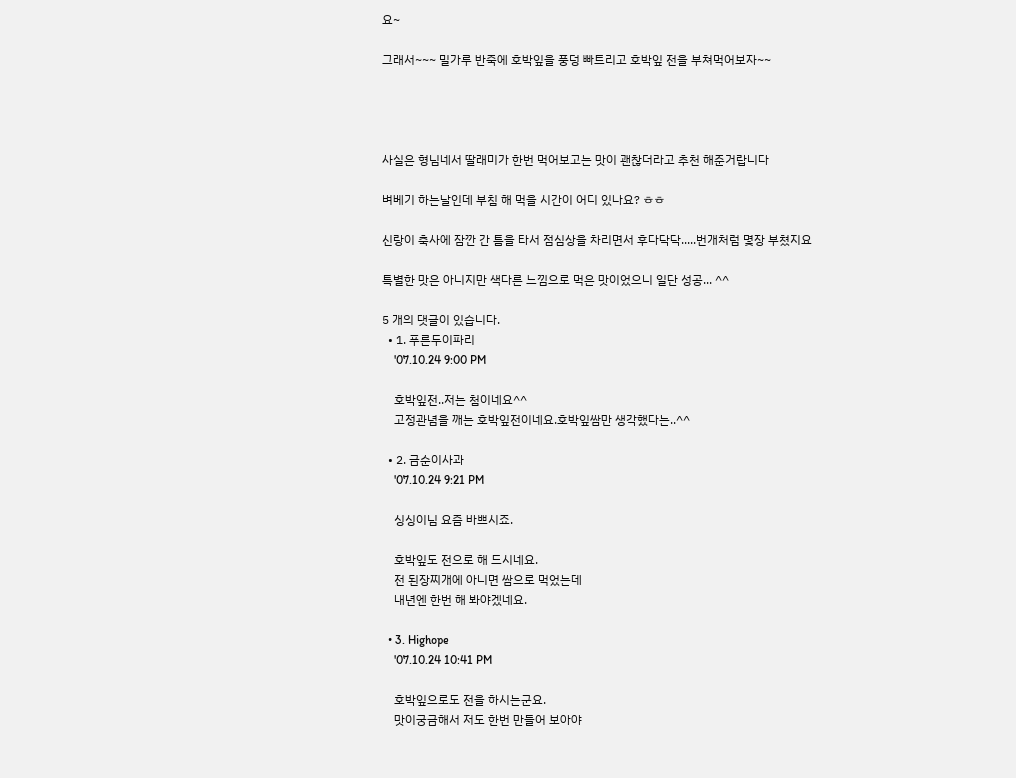요~

그래서~~~ 밀가루 반죽에 호박잎을 풍덩 빠트리고 호박잎 전을 부쳐먹어보자~~




사실은 형님네서 딸래미가 한번 먹어보고는 맛이 괜찮더라고 추천 해준거랍니다

벼베기 하는날인데 부침 해 먹을 시간이 어디 있나요? ㅎㅎ

신랑이 축사에 잠깐 간 틈을 타서 점심상을 차리면서 후다닥닥.....번개처럼 몇장 부쳤지요

특별한 맛은 아니지만 색다른 느낌으로 먹은 맛이었으니 일단 성공... ^^

5 개의 댓글이 있습니다.
  • 1. 푸른두이파리
    '07.10.24 9:00 PM

    호박잎전..저는 첨이네요^^
    고정관념을 깨는 호박잎전이네요.호박잎쌈만 생각했다는..^^

  • 2. 금순이사과
    '07.10.24 9:21 PM

    싱싱이님 요즘 바쁘시죠.

    호박잎도 전으로 해 드시네요.
    전 된장찌개에 아니면 쌈으로 먹었는데
    내년엔 한번 해 봐야겠네요.

  • 3. Highope
    '07.10.24 10:41 PM

    호박잎으로도 전을 하시는군요.
    맛이궁금해서 저도 한번 만들어 보아야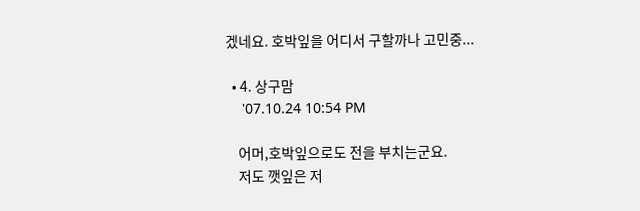겠네요. 호박잎을 어디서 구할까나 고민중...

  • 4. 상구맘
    '07.10.24 10:54 PM

    어머,호박잎으로도 전을 부치는군요.
    저도 깻잎은 저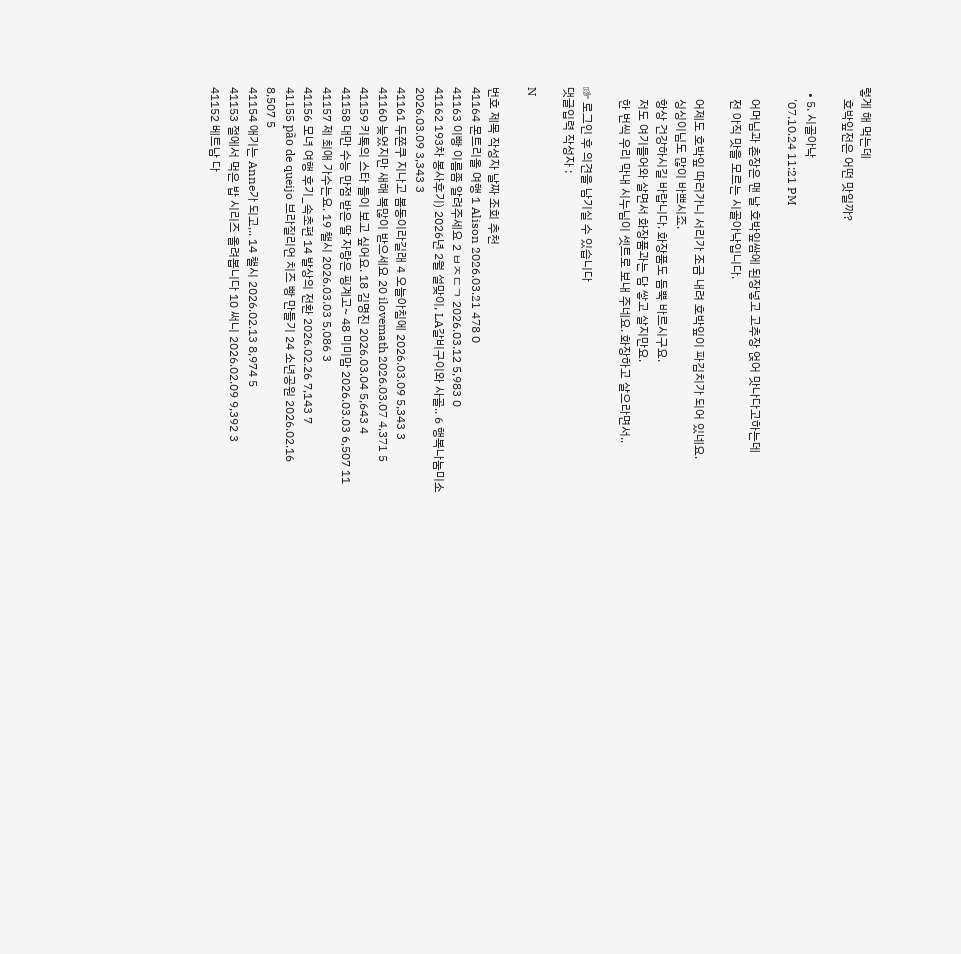렇게 해 먹는데
    호박잎전은 어떤 맛일까?

  • 5. 시골아낙
    '07.10.24 11:21 PM

    어머님과 촌장은 맨 날 호박잎쌈에 된장넣고 고추장 얹어 맛나다고하는데
    전 아직 맛을 모르는 시골아낙입니다.

    어제도 호박잎 따러가니 서리가 조금 내려 호박잎이 파김치가 되어 있네요.
    싱싱이님도 많이 바쁘시죠.
    항상 건강하시길 바랍니다. 화장품도 듬뿍 바르시구요.
    저도 여기들어와 살면서 화장품과는 담 쌓고 살지만요.
    한 번씩 우리 막내 시누님이 셋트로 보내 주네요. 화장하고 살으라면서..

☞ 로그인 후 의견을 남기실 수 있습니다
댓글입력 작성자 :

N

번호 제목 작성자 날짜 조회 추천
41164 몬트리올 여행 1 Alison 2026.03.21 478 0
41163 이빵 이름좀 알려주세요 2 ㅂㅈㄷㄱ 2026.03.12 5,983 0
41162 193차 봉사후기) 2026년 2월 설맞이, LA갈비구이와 사골.. 6 행복나눔미소 2026.03.09 3,343 3
41161 두쫀쿠 지나고 봄동이라길래 4 오늘아침에 2026.03.09 5,343 3
41160 늦었지만 새해 복많이 받으세요 20 ilovemath 2026.03.07 4,371 5
41159 키톡의 스타 들이 보고 싶어요. 18 김명진 2026.03.04 5,643 4
41158 대만 수능 만점 받은 딸 자랑은 핑계고~ 48 미미맘 2026.03.03 6,507 11
41157 제 최애 가수는요. 19 챌시 2026.03.03 5,086 3
41156 모녀 여행 후기_속초편 14 발상의 전환 2026.02.26 7,143 7
41155 pão de queijo 브라질리언 치즈 빵 만들기 24 소년공원 2026.02.16 8,507 5
41154 애기는 Anne가 되고,.. 14 챌시 2026.02.13 8,974 5
41153 절에서 먹은 밥 시리즈 올려봅니다 10 써니 2026.02.09 9,392 3
41152 베트남 다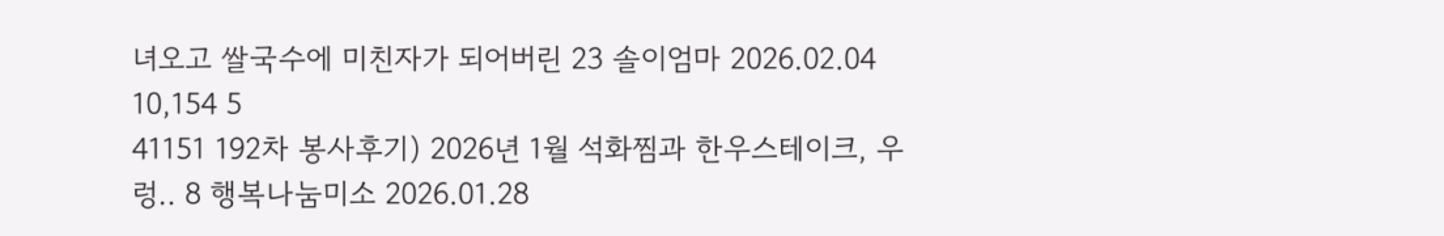녀오고 쌀국수에 미친자가 되어버린 23 솔이엄마 2026.02.04 10,154 5
41151 192차 봉사후기) 2026년 1월 석화찜과 한우스테이크, 우렁.. 8 행복나눔미소 2026.01.28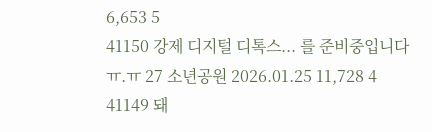6,653 5
41150 강제 디지털 디톡스... 를 준비중입니다 ㅠ.ㅠ 27 소년공원 2026.01.25 11,728 4
41149 돼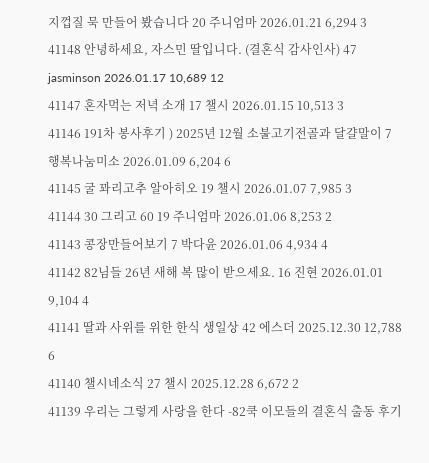지껍질 묵 만들어 봤습니다 20 주니엄마 2026.01.21 6,294 3
41148 안녕하세요, 자스민 딸입니다. (결혼식 감사인사) 47 jasminson 2026.01.17 10,689 12
41147 혼자먹는 저녁 소개 17 챌시 2026.01.15 10,513 3
41146 191차 봉사후기 ) 2025년 12월 소불고기전골과 달걀말이 7 행복나눔미소 2026.01.09 6,204 6
41145 굴 꽈리고추 알아히오 19 챌시 2026.01.07 7,985 3
41144 30 그리고 60 19 주니엄마 2026.01.06 8,253 2
41143 콩장만들어보기 7 박다윤 2026.01.06 4,934 4
41142 82님들 26년 새해 복 많이 받으세요. 16 진현 2026.01.01 9,104 4
41141 딸과 사위를 위한 한식 생일상 42 에스더 2025.12.30 12,788 6
41140 챌시네소식 27 챌시 2025.12.28 6,672 2
41139 우리는 그렇게 사랑을 한다 -82쿡 이모들의 결혼식 출동 후기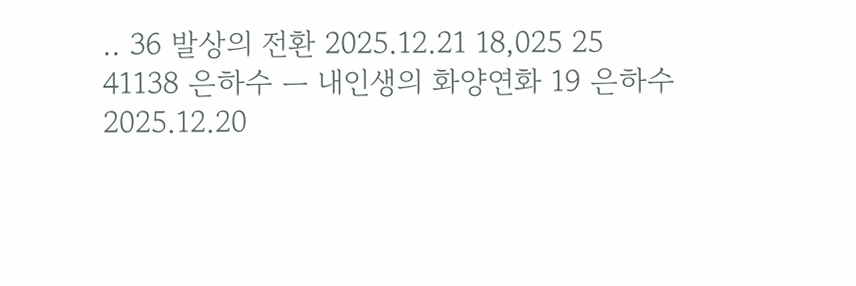.. 36 발상의 전환 2025.12.21 18,025 25
41138 은하수 ㅡ 내인생의 화양연화 19 은하수 2025.12.20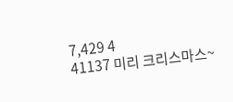7,429 4
41137 미리 크리스마스~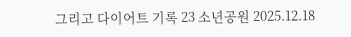그리고 다이어트 기록 23 소년공원 2025.12.18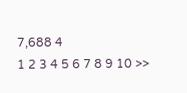7,688 4
1 2 3 4 5 6 7 8 9 10 >>